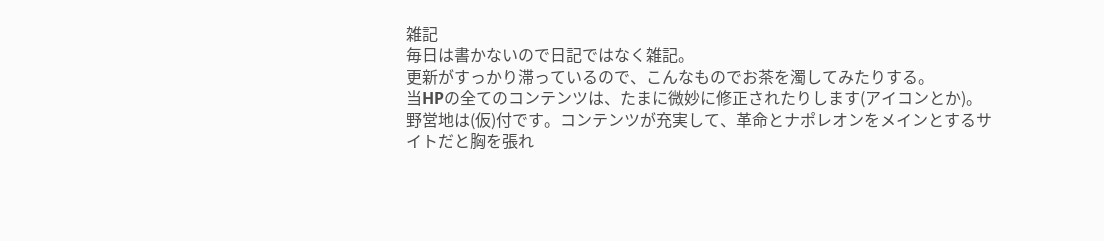雑記
毎日は書かないので日記ではなく雑記。
更新がすっかり滞っているので、こんなものでお茶を濁してみたりする。
当HPの全てのコンテンツは、たまに微妙に修正されたりします(アイコンとか)。
野営地は(仮)付です。コンテンツが充実して、革命とナポレオンをメインとするサイトだと胸を張れ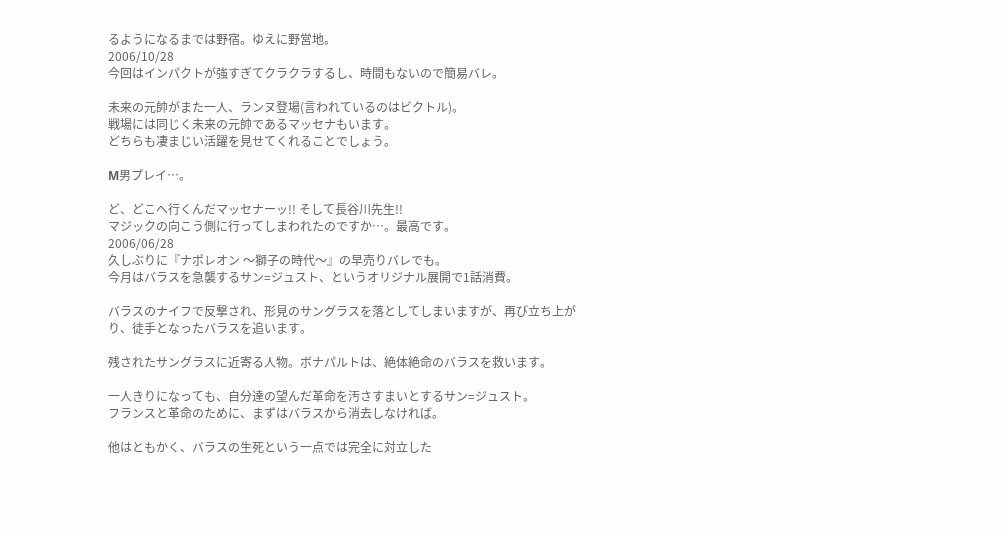るようになるまでは野宿。ゆえに野営地。
2006/10/28
今回はインパクトが強すぎてクラクラするし、時間もないので簡易バレ。

未来の元帥がまた一人、ランヌ登場(言われているのはビクトル)。
戦場には同じく未来の元帥であるマッセナもいます。
どちらも凄まじい活躍を見せてくれることでしょう。

M男プレイ…。

ど、どこへ行くんだマッセナーッ!! そして長谷川先生!!
マジックの向こう側に行ってしまわれたのですか…。最高です。
2006/06/28
久しぶりに『ナポレオン 〜獅子の時代〜』の早売りバレでも。
今月はバラスを急襲するサン=ジュスト、というオリジナル展開で1話消費。

バラスのナイフで反撃され、形見のサングラスを落としてしまいますが、再び立ち上がり、徒手となったバラスを追います。

残されたサングラスに近寄る人物。ボナパルトは、絶体絶命のバラスを救います。

一人きりになっても、自分達の望んだ革命を汚さすまいとするサン=ジュスト。
フランスと革命のために、まずはバラスから消去しなければ。

他はともかく、バラスの生死という一点では完全に対立した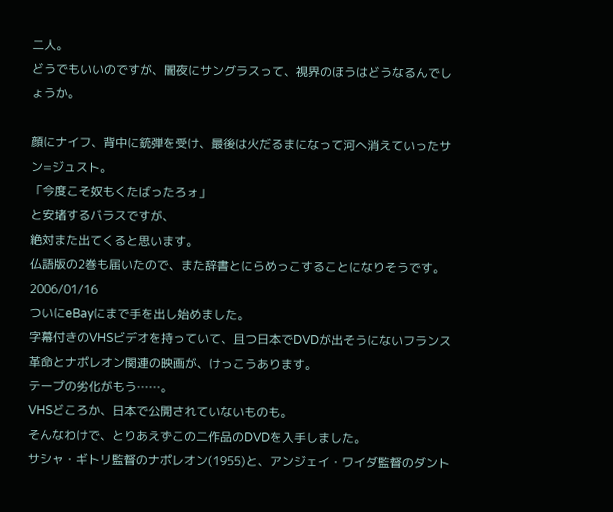二人。
どうでもいいのですが、闇夜にサングラスって、視界のほうはどうなるんでしょうか。

顔にナイフ、背中に銃弾を受け、最後は火だるまになって河へ消えていったサン=ジュスト。
「今度こそ奴もくたばったろォ」
と安堵するバラスですが、
絶対また出てくると思います。
仏語版の2巻も届いたので、また辞書とにらめっこすることになりそうです。
2006/01/16
ついにeBayにまで手を出し始めました。
字幕付きのVHSビデオを持っていて、且つ日本でDVDが出そうにないフランス革命とナポレオン関連の映画が、けっこうあります。
テープの劣化がもう……。
VHSどころか、日本で公開されていないものも。
そんなわけで、とりあえずこの二作品のDVDを入手しました。
サシャ・ギトリ監督のナポレオン(1955)と、アンジェイ・ワイダ監督のダント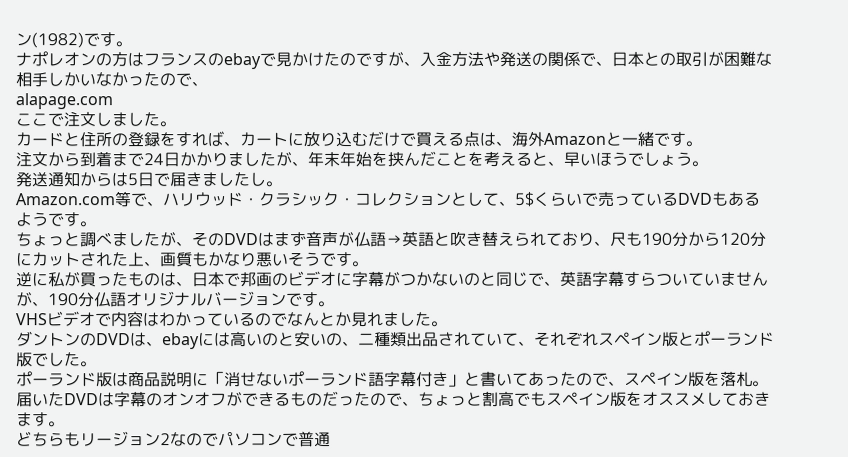ン(1982)です。
ナポレオンの方はフランスのebayで見かけたのですが、入金方法や発送の関係で、日本との取引が困難な相手しかいなかったので、
alapage.com
ここで注文しました。
カードと住所の登録をすれば、カートに放り込むだけで買える点は、海外Amazonと一緒です。
注文から到着まで24日かかりましたが、年末年始を挟んだことを考えると、早いほうでしょう。
発送通知からは5日で届きましたし。
Amazon.com等で、ハリウッド・クラシック・コレクションとして、5$くらいで売っているDVDもあるようです。
ちょっと調べましたが、そのDVDはまず音声が仏語→英語と吹き替えられており、尺も190分から120分にカットされた上、画質もかなり悪いそうです。
逆に私が買ったものは、日本で邦画のビデオに字幕がつかないのと同じで、英語字幕すらついていませんが、190分仏語オリジナルバージョンです。
VHSビデオで内容はわかっているのでなんとか見れました。
ダントンのDVDは、ebayには高いのと安いの、二種類出品されていて、それぞれスペイン版とポーランド版でした。
ポーランド版は商品説明に「消せないポーランド語字幕付き」と書いてあったので、スペイン版を落札。
届いたDVDは字幕のオンオフができるものだったので、ちょっと割高でもスペイン版をオススメしておきます。
どちらもリージョン2なのでパソコンで普通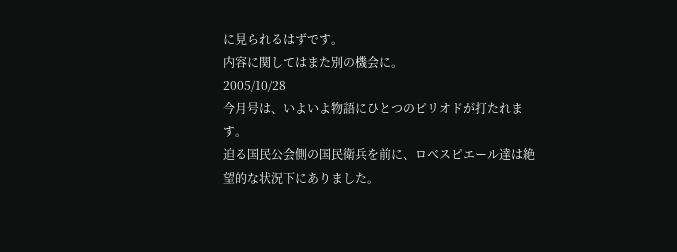に見られるはずです。
内容に関してはまた別の機会に。
2005/10/28
今月号は、いよいよ物語にひとつのピリオドが打たれます。
迫る国民公会側の国民衛兵を前に、ロベスピエール達は絶望的な状況下にありました。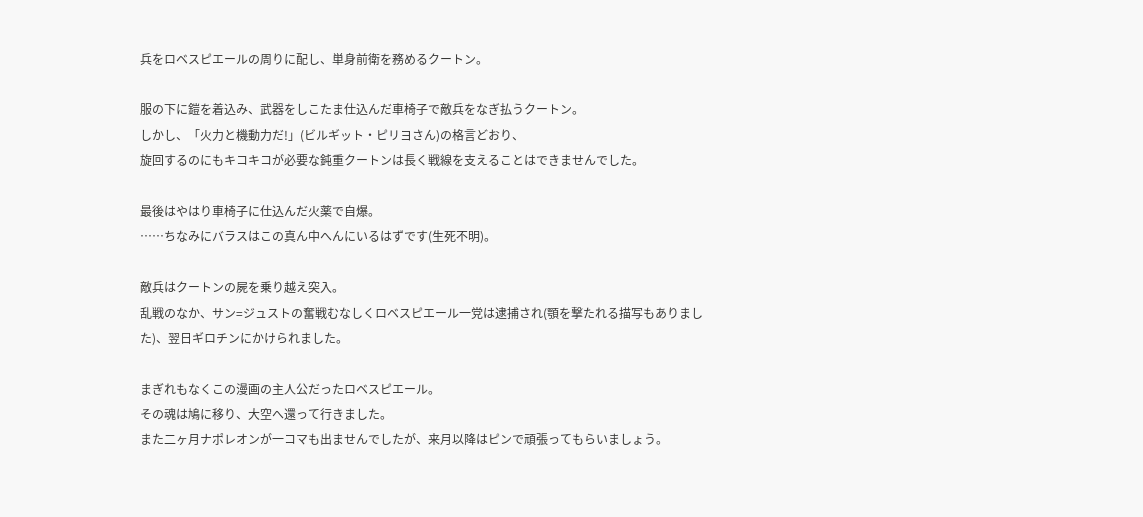兵をロベスピエールの周りに配し、単身前衛を務めるクートン。

服の下に鎧を着込み、武器をしこたま仕込んだ車椅子で敵兵をなぎ払うクートン。
しかし、「火力と機動力だ!」(ビルギット・ピリヨさん)の格言どおり、
旋回するのにもキコキコが必要な鈍重クートンは長く戦線を支えることはできませんでした。

最後はやはり車椅子に仕込んだ火薬で自爆。
……ちなみにバラスはこの真ん中へんにいるはずです(生死不明)。

敵兵はクートンの屍を乗り越え突入。
乱戦のなか、サン=ジュストの奮戦むなしくロベスピエール一党は逮捕され(顎を撃たれる描写もありました)、翌日ギロチンにかけられました。

まぎれもなくこの漫画の主人公だったロベスピエール。
その魂は鳩に移り、大空へ還って行きました。
また二ヶ月ナポレオンが一コマも出ませんでしたが、来月以降はピンで頑張ってもらいましょう。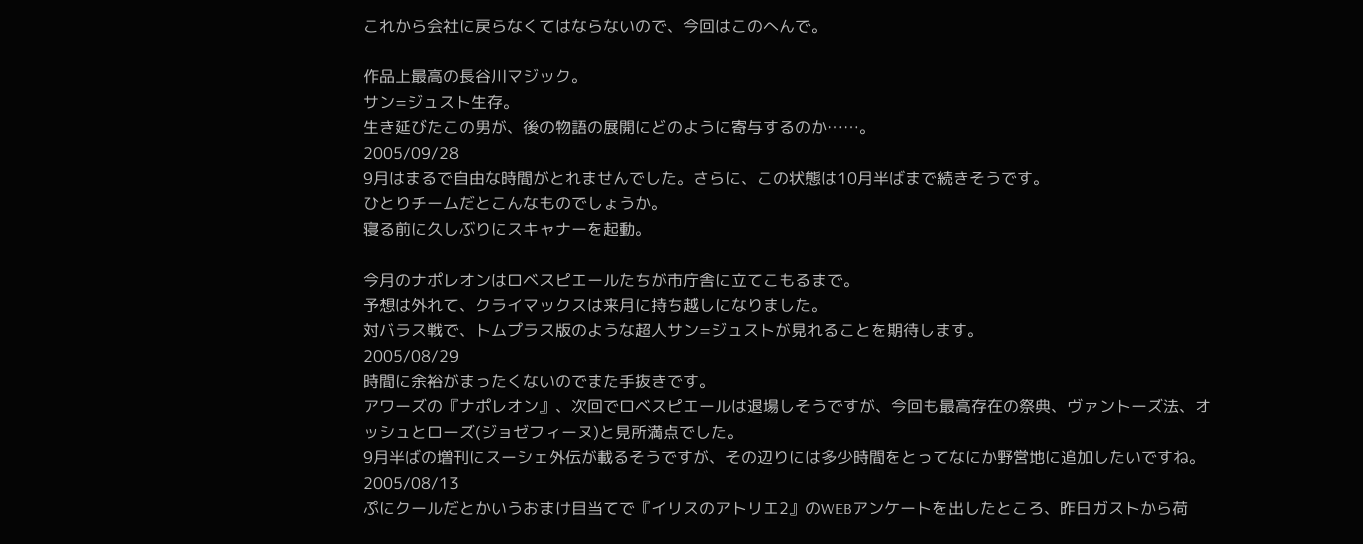これから会社に戻らなくてはならないので、今回はこのへんで。

作品上最高の長谷川マジック。
サン=ジュスト生存。
生き延びたこの男が、後の物語の展開にどのように寄与するのか……。
2005/09/28
9月はまるで自由な時間がとれませんでした。さらに、この状態は10月半ばまで続きそうです。
ひとりチームだとこんなものでしょうか。
寝る前に久しぶりにスキャナーを起動。

今月のナポレオンはロベスピエールたちが市庁舎に立てこもるまで。
予想は外れて、クライマックスは来月に持ち越しになりました。
対バラス戦で、トムプラス版のような超人サン=ジュストが見れることを期待します。
2005/08/29
時間に余裕がまったくないのでまた手抜きです。
アワーズの『ナポレオン』、次回でロベスピエールは退場しそうですが、今回も最高存在の祭典、ヴァントーズ法、オッシュとローズ(ジョゼフィーヌ)と見所満点でした。
9月半ばの増刊にスーシェ外伝が載るそうですが、その辺りには多少時間をとってなにか野営地に追加したいですね。
2005/08/13
ぷにクールだとかいうおまけ目当てで『イリスのアトリエ2』のWEBアンケートを出したところ、昨日ガストから荷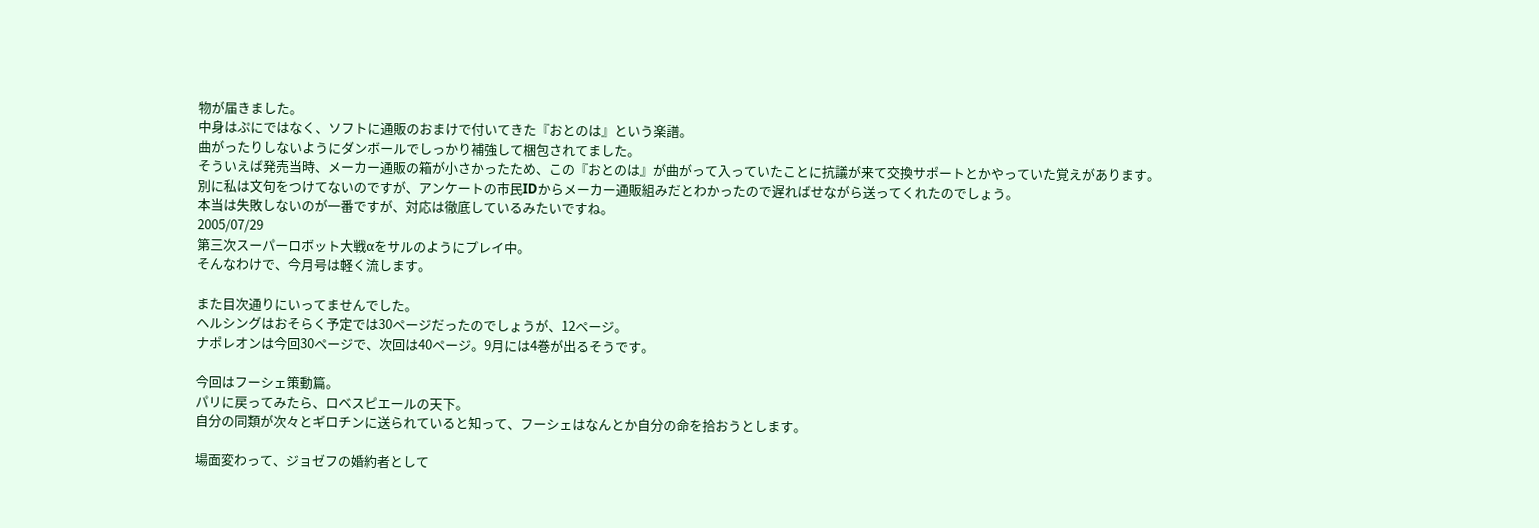物が届きました。
中身はぷにではなく、ソフトに通販のおまけで付いてきた『おとのは』という楽譜。
曲がったりしないようにダンボールでしっかり補強して梱包されてました。
そういえば発売当時、メーカー通販の箱が小さかったため、この『おとのは』が曲がって入っていたことに抗議が来て交換サポートとかやっていた覚えがあります。
別に私は文句をつけてないのですが、アンケートの市民IDからメーカー通販組みだとわかったので遅ればせながら送ってくれたのでしょう。
本当は失敗しないのが一番ですが、対応は徹底しているみたいですね。
2005/07/29
第三次スーパーロボット大戦αをサルのようにプレイ中。
そんなわけで、今月号は軽く流します。

また目次通りにいってませんでした。
ヘルシングはおそらく予定では30ページだったのでしょうが、12ページ。
ナポレオンは今回30ページで、次回は40ページ。9月には4巻が出るそうです。

今回はフーシェ策動篇。
パリに戻ってみたら、ロベスピエールの天下。
自分の同類が次々とギロチンに送られていると知って、フーシェはなんとか自分の命を拾おうとします。

場面変わって、ジョゼフの婚約者として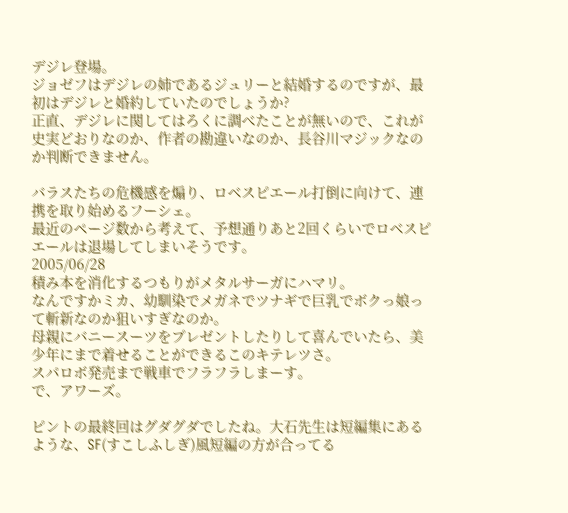デジレ登場。
ジョゼフはデジレの姉であるジュリーと結婚するのですが、最初はデジレと婚約していたのでしょうか?
正直、デジレに関してはろくに調べたことが無いので、これが史実どおりなのか、作者の勘違いなのか、長谷川マジックなのか判断できません。

バラスたちの危機感を煽り、ロベスピエール打倒に向けて、連携を取り始めるフーシェ。
最近のページ数から考えて、予想通りあと2回くらいでロベスピエールは退場してしまいそうです。
2005/06/28
積み本を消化するつもりがメタルサーガにハマリ。
なんですかミカ、幼馴染でメガネでツナギで巨乳でボクっ娘って斬新なのか狙いすぎなのか。
母親にバニースーツをプレゼントしたりして喜んでいたら、美少年にまで着せることができるこのキテレツさ。
スパロボ発売まで戦車でフラフラしまーす。
で、アワーズ。

ピントの最終回はグダグダでしたね。大石先生は短編集にあるような、SF(すこしふしぎ)風短編の方が合ってる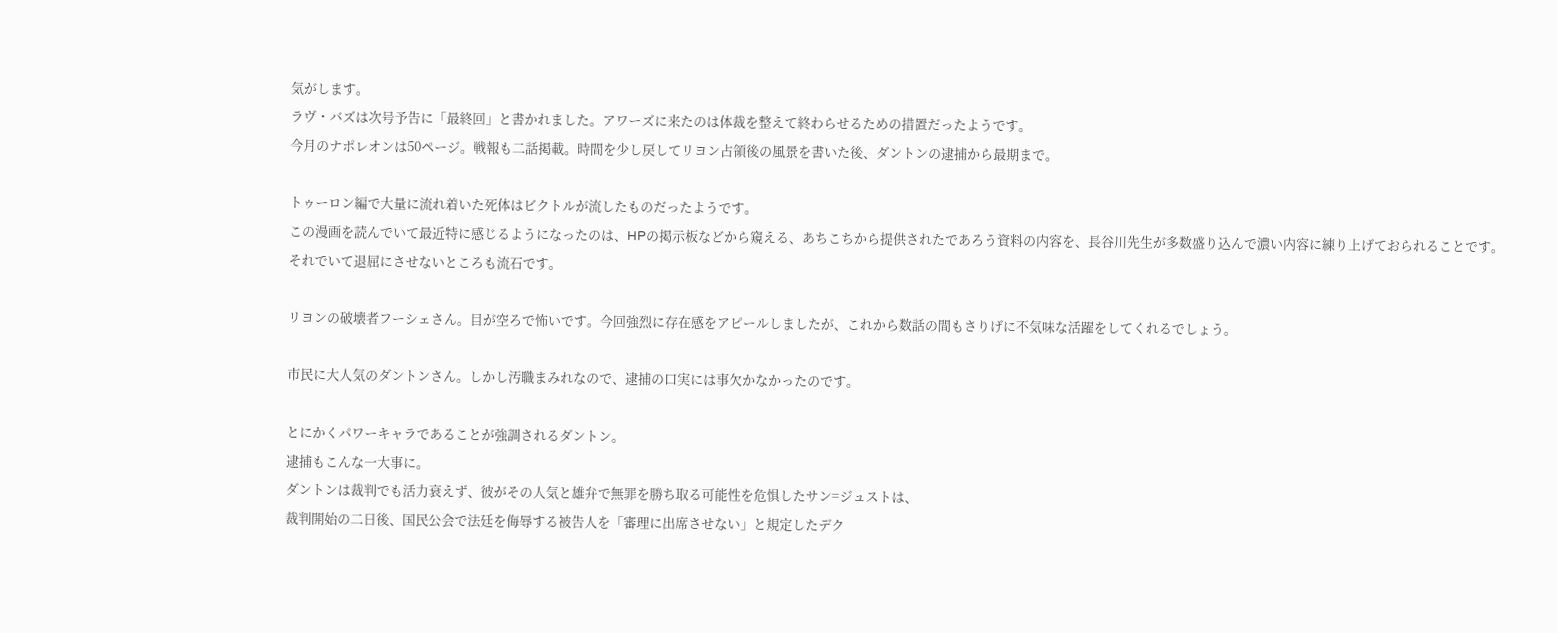気がします。
ラヴ・バズは次号予告に「最終回」と書かれました。アワーズに来たのは体裁を整えて終わらせるための措置だったようです。
今月のナポレオンは50ページ。戦報も二話掲載。時間を少し戻してリヨン占領後の風景を書いた後、ダントンの逮捕から最期まで。

トゥーロン編で大量に流れ着いた死体はビクトルが流したものだったようです。
この漫画を読んでいて最近特に感じるようになったのは、HPの掲示板などから窺える、あちこちから提供されたであろう資料の内容を、長谷川先生が多数盛り込んで濃い内容に練り上げておられることです。
それでいて退屈にさせないところも流石です。

リヨンの破壊者フーシェさん。目が空ろで怖いです。今回強烈に存在感をアピールしましたが、これから数話の間もさりげに不気味な活躍をしてくれるでしょう。

市民に大人気のダントンさん。しかし汚職まみれなので、逮捕の口実には事欠かなかったのです。

とにかくパワーキャラであることが強調されるダントン。
逮捕もこんな一大事に。
ダントンは裁判でも活力衰えず、彼がその人気と雄弁で無罪を勝ち取る可能性を危惧したサン=ジュストは、
裁判開始の二日後、国民公会で法廷を侮辱する被告人を「審理に出席させない」と規定したデク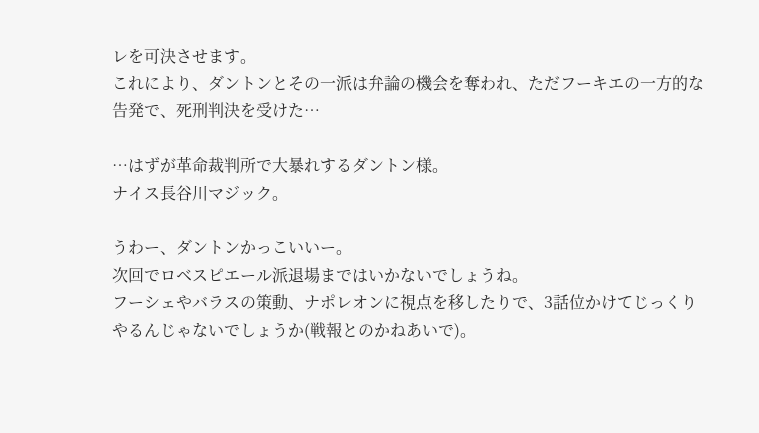レを可決させます。
これにより、ダントンとその一派は弁論の機会を奪われ、ただフーキエの一方的な告発で、死刑判決を受けた…

…はずが革命裁判所で大暴れするダントン様。
ナイス長谷川マジック。

うわー、ダントンかっこいいー。
次回でロベスピエール派退場まではいかないでしょうね。
フーシェやバラスの策動、ナポレオンに視点を移したりで、3話位かけてじっくりやるんじゃないでしょうか(戦報とのかねあいで)。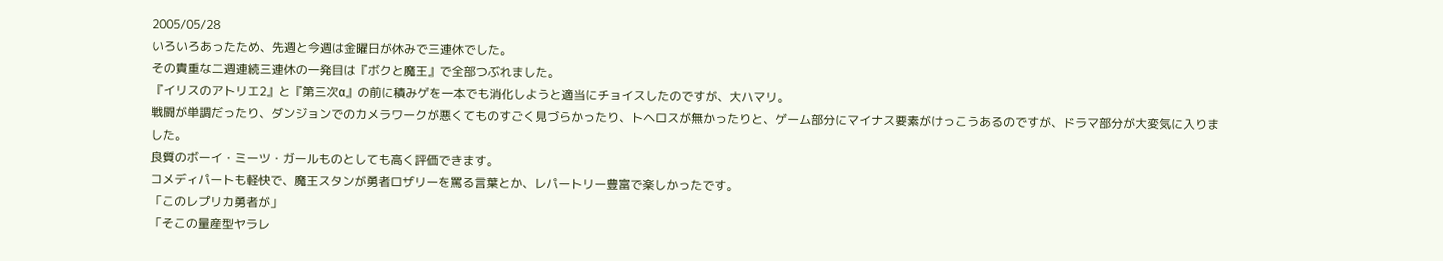2005/05/28
いろいろあったため、先週と今週は金曜日が休みで三連休でした。
その貴重な二週連続三連休の一発目は『ボクと魔王』で全部つぶれました。
『イリスのアトリエ2』と『第三次α』の前に積みゲを一本でも消化しようと適当にチョイスしたのですが、大ハマリ。
戦闘が単調だったり、ダンジョンでのカメラワークが悪くてものすごく見づらかったり、トヘロスが無かったりと、ゲーム部分にマイナス要素がけっこうあるのですが、ドラマ部分が大変気に入りました。
良質のボーイ・ミーツ・ガールものとしても高く評価できます。
コメディパートも軽快で、魔王スタンが勇者ロザリーを罵る言葉とか、レパートリー豊富で楽しかったです。
「このレプリカ勇者が」
「そこの量産型ヤラレ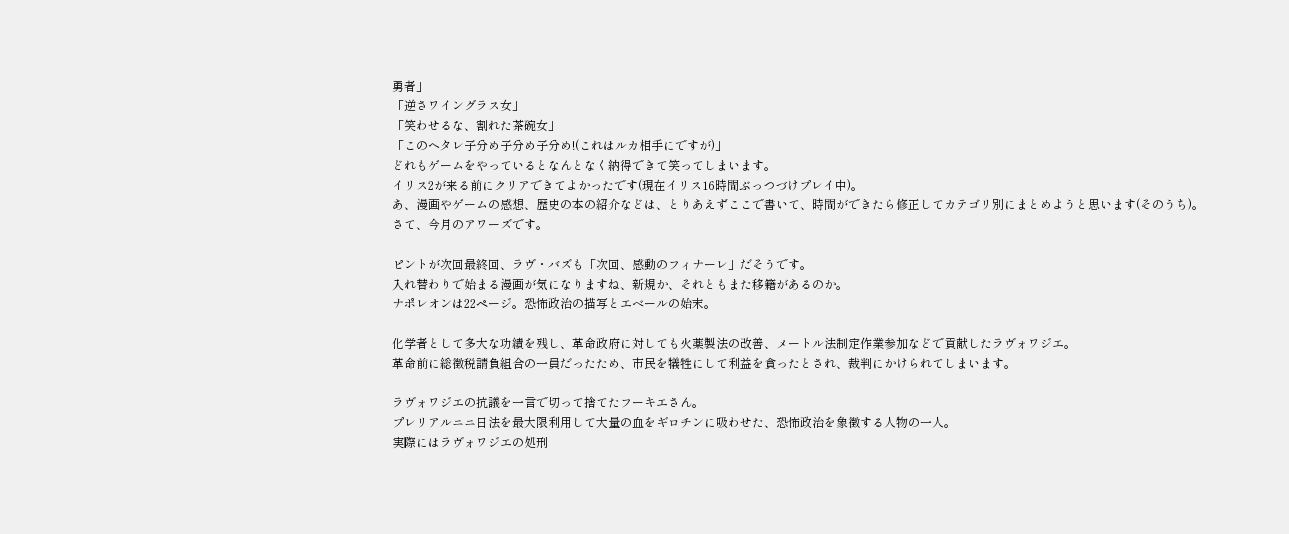勇者」
「逆さワイングラス女」
「笑わせるな、割れた茶碗女」
「このヘタレ子分め子分め子分め!(これはルカ相手にですが)」
どれもゲームをやっているとなんとなく納得できて笑ってしまいます。
イリス2が来る前にクリアできてよかったです(現在イリス16時間ぶっつづけプレイ中)。
あ、漫画やゲームの感想、歴史の本の紹介などは、とりあえずここで書いて、時間ができたら修正してカテゴリ別にまとめようと思います(そのうち)。
さて、今月のアワーズです。

ピントが次回最終回、ラヴ・バズも「次回、感動のフィナーレ」だそうです。
入れ替わりで始まる漫画が気になりますね、新規か、それともまた移籍があるのか。
ナポレオンは22ページ。恐怖政治の描写とエベールの始末。

化学者として多大な功績を残し、革命政府に対しても火薬製法の改善、メートル法制定作業参加などで貢献したラヴォワジエ。
革命前に総徴税請負組合の一員だったため、市民を犠牲にして利益を貪ったとされ、裁判にかけられてしまいます。

ラヴォワジエの抗議を一言で切って捨てたフーキエさん。
プレリアルニニ日法を最大限利用して大量の血をギロチンに吸わせた、恐怖政治を象徴する人物の一人。
実際にはラヴォワジエの処刑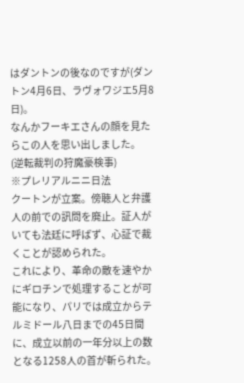はダントンの後なのですが(ダントン4月6日、ラヴォワジエ5月8日)。
なんかフーキエさんの顔を見たらこの人を思い出しました。
(逆転裁判の狩魔豪検事)
※プレリアルニニ日法
クートンが立案。傍聴人と弁護人の前での訊問を廃止。証人がいても法廷に呼ばず、心証で裁くことが認められた。
これにより、革命の敵を速やかにギロチンで処理することが可能になり、パリでは成立からテルミドール八日までの45日間に、成立以前の一年分以上の数となる1258人の首が斬られた。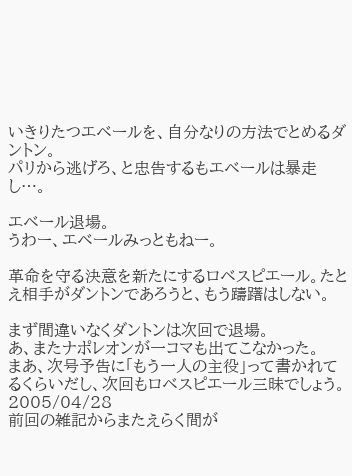いきりたつエベールを、自分なりの方法でとめるダントン。
パリから逃げろ、と忠告するもエベールは暴走し…。

エベール退場。
うわー、エベールみっともねー。

革命を守る決意を新たにするロベスピエール。たとえ相手がダントンであろうと、もう躊躇はしない。

まず間違いなくダントンは次回で退場。
あ、またナポレオンが一コマも出てこなかった。
まあ、次号予告に「もう一人の主役」って書かれてるくらいだし、次回もロベスピエール三昧でしょう。
2005/04/28
前回の雑記からまたえらく間が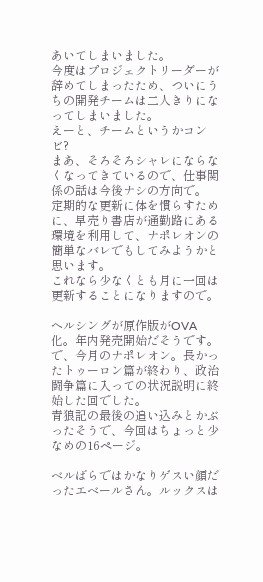あいてしまいました。
今度はプロジェクトリーダーが辞めてしまったため、ついにうちの開発チームは二人きりになってしまいました。
えーと、チームというかコンビ?
まあ、そろそろシャレにならなくなってきているので、仕事関係の話は今後ナシの方向で。
定期的な更新に体を慣らすために、早売り書店が通勤路にある環境を利用して、ナポレオンの簡単なバレでもしてみようかと思います。
これなら少なくとも月に一回は更新することになりますので。

ヘルシングが原作版がOVA化。年内発売開始だそうです。
で、今月のナポレオン。長かったトゥーロン篇が終わり、政治闘争篇に入っての状況説明に終始した回でした。
青狼記の最後の追い込みとかぶったそうで、今回はちょっと少なめの16ページ。

ベルばらではかなりゲスい顔だったエベールさん。ルックスは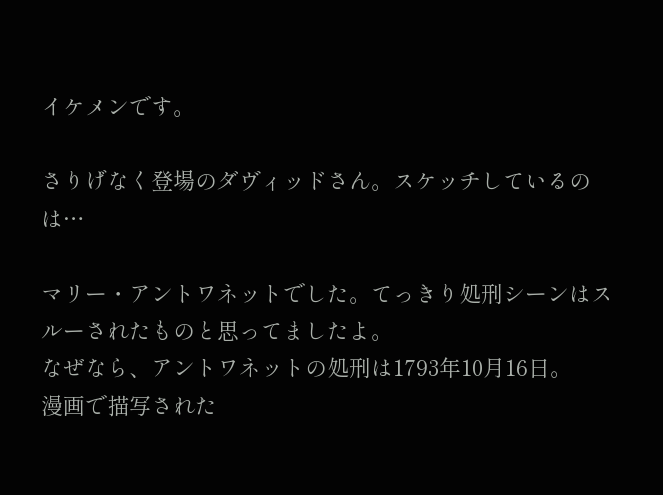イケメンです。

さりげなく登場のダヴィッドさん。スケッチしているのは…

マリー・アントワネットでした。てっきり処刑シーンはスルーされたものと思ってましたよ。
なぜなら、アントワネットの処刑は1793年10月16日。
漫画で描写された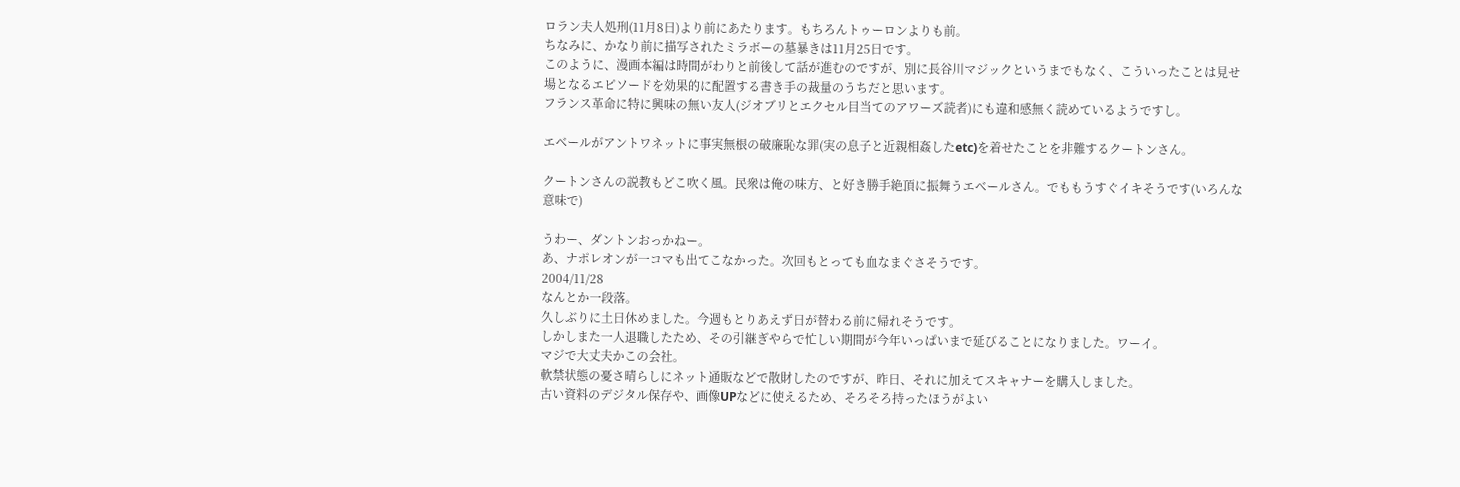ロラン夫人処刑(11月8日)より前にあたります。もちろんトゥーロンよりも前。
ちなみに、かなり前に描写されたミラボーの墓暴きは11月25日です。
このように、漫画本編は時間がわりと前後して話が進むのですが、別に長谷川マジックというまでもなく、こういったことは見せ場となるエピソードを効果的に配置する書き手の裁量のうちだと思います。
フランス革命に特に興味の無い友人(ジオブリとエクセル目当てのアワーズ読者)にも違和感無く読めているようですし。

エベールがアントワネットに事実無根の破廉恥な罪(実の息子と近親相姦したetc)を着せたことを非難するクートンさん。

クートンさんの説教もどこ吹く風。民衆は俺の味方、と好き勝手絶頂に振舞うエベールさん。でももうすぐイキそうです(いろんな意味で)

うわー、ダントンおっかねー。
あ、ナポレオンが一コマも出てこなかった。次回もとっても血なまぐさそうです。
2004/11/28
なんとか一段落。
久しぶりに土日休めました。今週もとりあえず日が替わる前に帰れそうです。
しかしまた一人退職したため、その引継ぎやらで忙しい期間が今年いっぱいまで延びることになりました。ワーイ。
マジで大丈夫かこの会社。
軟禁状態の憂さ晴らしにネット通販などで散財したのですが、昨日、それに加えてスキャナーを購入しました。
古い資料のデジタル保存や、画像UPなどに使えるため、そろそろ持ったほうがよい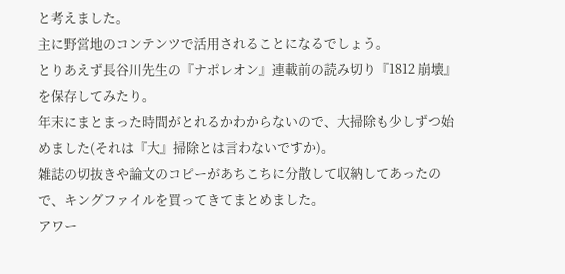と考えました。
主に野営地のコンテンツで活用されることになるでしょう。
とりあえず長谷川先生の『ナポレオン』連載前の読み切り『1812 崩壊』を保存してみたり。
年末にまとまった時間がとれるかわからないので、大掃除も少しずつ始めました(それは『大』掃除とは言わないですか)。
雑誌の切抜きや論文のコピーがあちこちに分散して収納してあったので、キングファイルを買ってきてまとめました。
アワー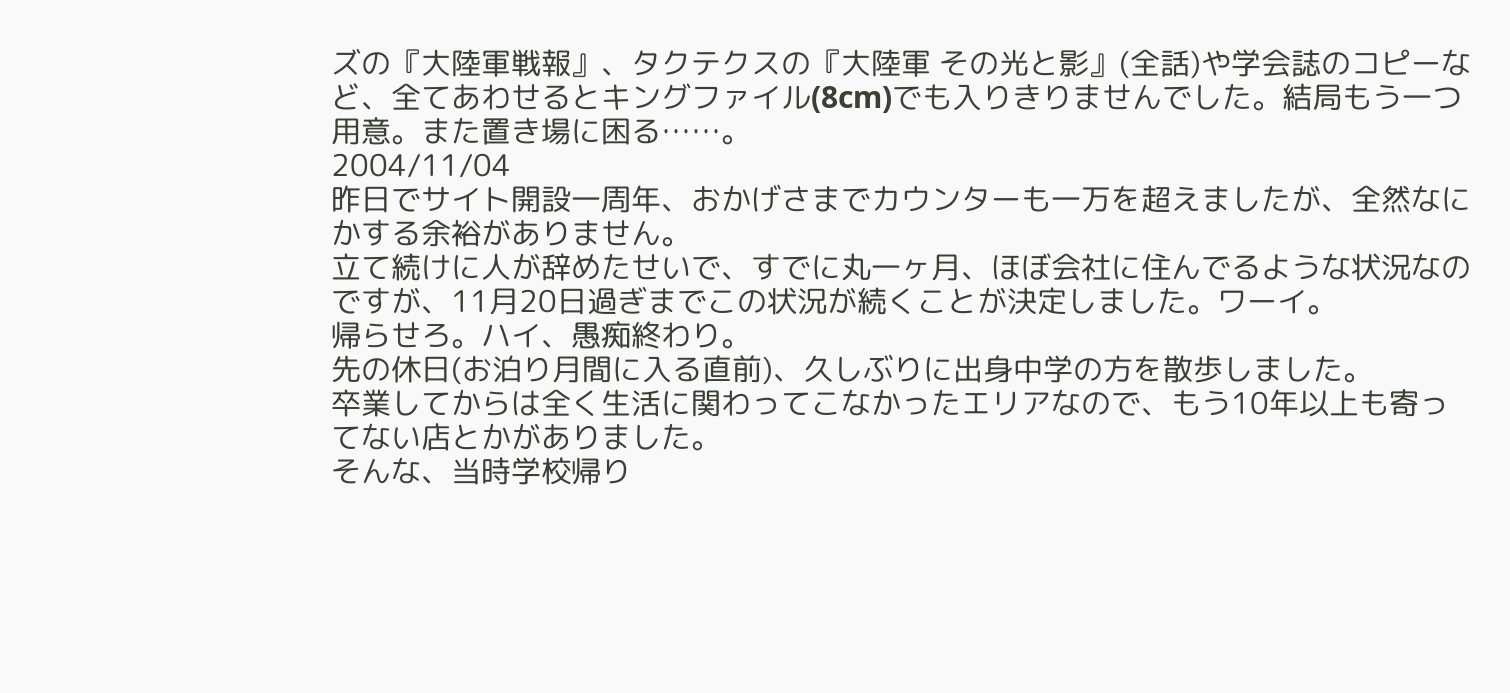ズの『大陸軍戦報』、タクテクスの『大陸軍 その光と影』(全話)や学会誌のコピーなど、全てあわせるとキングファイル(8cm)でも入りきりませんでした。結局もう一つ用意。また置き場に困る……。
2004/11/04
昨日でサイト開設一周年、おかげさまでカウンターも一万を超えましたが、全然なにかする余裕がありません。
立て続けに人が辞めたせいで、すでに丸一ヶ月、ほぼ会社に住んでるような状況なのですが、11月20日過ぎまでこの状況が続くことが決定しました。ワーイ。
帰らせろ。ハイ、愚痴終わり。
先の休日(お泊り月間に入る直前)、久しぶりに出身中学の方を散歩しました。
卒業してからは全く生活に関わってこなかったエリアなので、もう10年以上も寄ってない店とかがありました。
そんな、当時学校帰り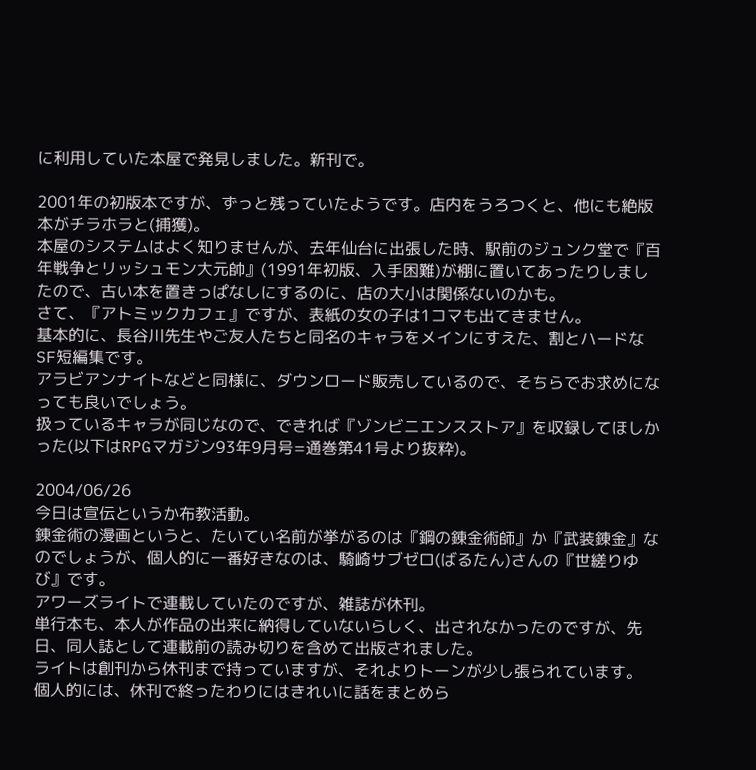に利用していた本屋で発見しました。新刊で。

2001年の初版本ですが、ずっと残っていたようです。店内をうろつくと、他にも絶版本がチラホラと(捕獲)。
本屋のシステムはよく知りませんが、去年仙台に出張した時、駅前のジュンク堂で『百年戦争とリッシュモン大元帥』(1991年初版、入手困難)が棚に置いてあったりしましたので、古い本を置きっぱなしにするのに、店の大小は関係ないのかも。
さて、『アトミックカフェ』ですが、表紙の女の子は1コマも出てきません。
基本的に、長谷川先生やご友人たちと同名のキャラをメインにすえた、割とハードなSF短編集です。
アラビアンナイトなどと同様に、ダウンロード販売しているので、そちらでお求めになっても良いでしょう。
扱っているキャラが同じなので、できれば『ゾンビニエンスストア』を収録してほしかった(以下はRPGマガジン93年9月号=通巻第41号より抜粋)。

2004/06/26
今日は宣伝というか布教活動。
錬金術の漫画というと、たいてい名前が挙がるのは『鋼の錬金術師』か『武装錬金』なのでしょうが、個人的に一番好きなのは、騎崎サブゼロ(ばるたん)さんの『世縒りゆび』です。
アワーズライトで連載していたのですが、雑誌が休刊。
単行本も、本人が作品の出来に納得していないらしく、出されなかったのですが、先日、同人誌として連載前の読み切りを含めて出版されました。
ライトは創刊から休刊まで持っていますが、それよりトーンが少し張られています。
個人的には、休刊で終ったわりにはきれいに話をまとめら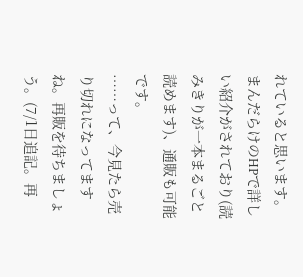れていると思います。
まんだらけのHPで詳しい紹介がされており(読みきりが一本まるごと読めます)、通販も可能です。
……って、今見たら売り切れになってますね。再販を待ちましょう。(7/1日追記。再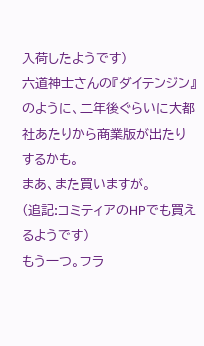入荷したようです)
六道神士さんの『ダイテンジン』のように、二年後ぐらいに大都社あたりから商業版が出たりするかも。
まあ、また買いますが。
(追記:コミティアのHPでも買えるようです)
もう一つ。フラ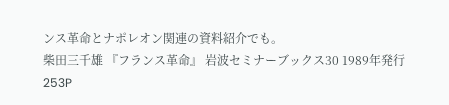ンス革命とナポレオン関連の資料紹介でも。
柴田三千雄 『フランス革命』 岩波セミナーブックス30 1989年発行 253P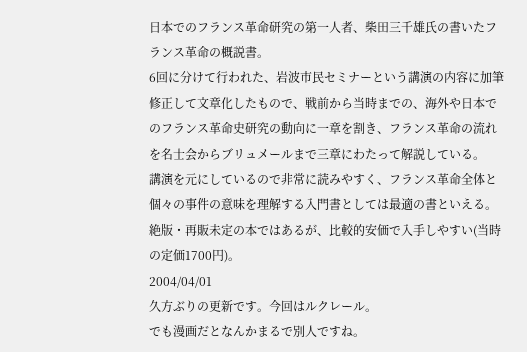日本でのフランス革命研究の第一人者、柴田三千雄氏の書いたフランス革命の概説書。
6回に分けて行われた、岩波市民セミナーという講演の内容に加筆修正して文章化したもので、戦前から当時までの、海外や日本でのフランス革命史研究の動向に一章を割き、フランス革命の流れを名士会からブリュメールまで三章にわたって解説している。
講演を元にしているので非常に読みやすく、フランス革命全体と個々の事件の意味を理解する入門書としては最適の書といえる。
絶版・再販未定の本ではあるが、比較的安価で入手しやすい(当時の定価1700円)。
2004/04/01
久方ぶりの更新です。今回はルクレール。
でも漫画だとなんかまるで別人ですね。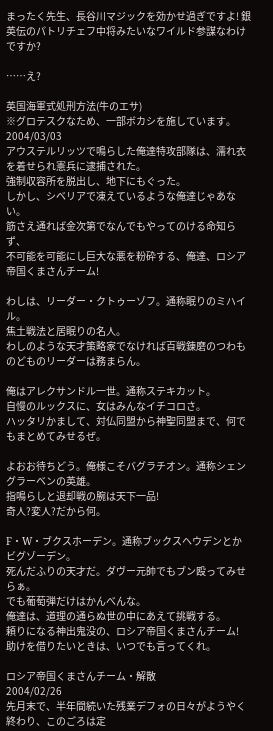まったく先生、長谷川マジックを効かせ過ぎですよ! 銀英伝のパトリチェフ中将みたいなワイルド参謀なわけですか?

……え?

英国海軍式処刑方法(牛のエサ)
※グロテスクなため、一部ボカシを施しています。
2004/03/03
アウステルリッツで鳴らした俺達特攻部隊は、濡れ衣を着せられ憲兵に逮捕された。
強制収容所を脱出し、地下にもぐった。
しかし、シベリアで凍えているような俺達じゃあない。
筋さえ通れば金次第でなんでもやってのける命知らず、
不可能を可能にし巨大な悪を粉砕する、俺達、ロシア帝国くまさんチーム!

わしは、リーダー・クトゥーゾフ。通称眠りのミハイル。
焦土戦法と居眠りの名人。
わしのような天才策略家でなければ百戦錬磨のつわものどものリーダーは務まらん。

俺はアレクサンドル一世。通称ステキカット。
自慢のルックスに、女はみんなイチコロさ。
ハッタリかまして、対仏同盟から神聖同盟まで、何でもまとめてみせるぜ。

よおお待ちどう。俺様こそバグラチオン。通称シェングラーベンの英雄。
指鳴らしと退却戦の腕は天下一品!
奇人?変人?だから何。

F・W・ブクスホーデン。通称ブックスヘウデンとかビグゾーデン。
死んだふりの天才だ。ダヴー元帥でもブン殴ってみせらぁ。
でも葡萄弾だけはかんべんな。
俺達は、道理の通らぬ世の中にあえて挑戦する。
頼りになる神出鬼没の、ロシア帝国くまさんチーム!
助けを借りたいときは、いつでも言ってくれ。

ロシア帝国くまさんチーム・解散
2004/02/26
先月末で、半年間続いた残業デフォの日々がようやく終わり、このごろは定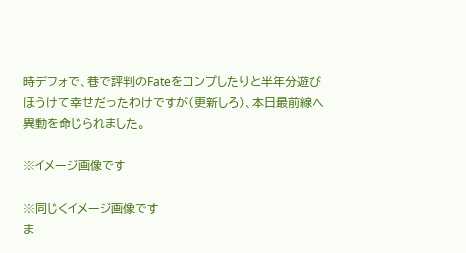時デフォで、巷で評判のFateをコンプしたりと半年分遊びほうけて幸せだったわけですが(更新しろ)、本日最前線へ異動を命じられました。

※イメージ画像です

※同じくイメージ画像です
ま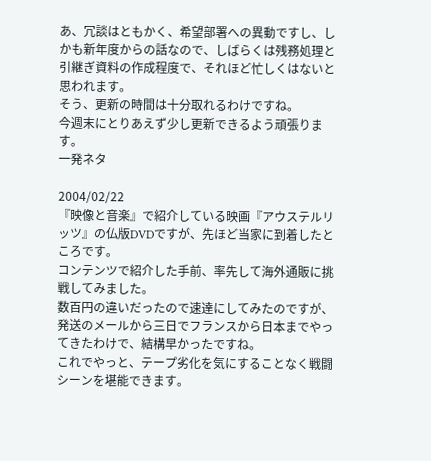あ、冗談はともかく、希望部署への異動ですし、しかも新年度からの話なので、しばらくは残務処理と引継ぎ資料の作成程度で、それほど忙しくはないと思われます。
そう、更新の時間は十分取れるわけですね。
今週末にとりあえず少し更新できるよう頑張ります。
一発ネタ

2004/02/22
『映像と音楽』で紹介している映画『アウステルリッツ』の仏版DVDですが、先ほど当家に到着したところです。
コンテンツで紹介した手前、率先して海外通販に挑戦してみました。
数百円の違いだったので速達にしてみたのですが、発送のメールから三日でフランスから日本までやってきたわけで、結構早かったですね。
これでやっと、テープ劣化を気にすることなく戦闘シーンを堪能できます。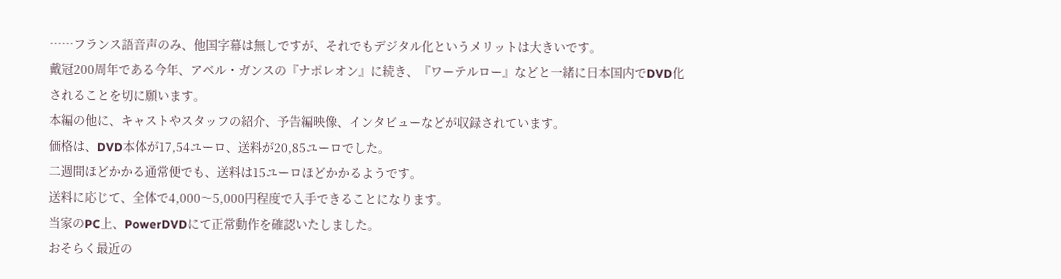……フランス語音声のみ、他国字幕は無しですが、それでもデジタル化というメリットは大きいです。
戴冠200周年である今年、アベル・ガンスの『ナポレオン』に続き、『ワーテルロー』などと一緒に日本国内でDVD化されることを切に願います。
本編の他に、キャストやスタッフの紹介、予告編映像、インタビューなどが収録されています。
価格は、DVD本体が17,54ユーロ、送料が20,85ユーロでした。
二週間ほどかかる通常便でも、送料は15ユーロほどかかるようです。
送料に応じて、全体で4,000〜5,000円程度で入手できることになります。
当家のPC上、PowerDVDにて正常動作を確認いたしました。
おそらく最近の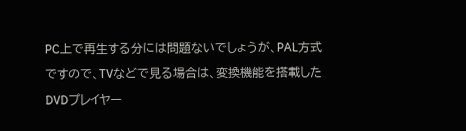PC上で再生する分には問題ないでしょうが、PAL方式ですので、TVなどで見る場合は、変換機能を搭載したDVDプレイヤー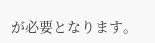が必要となります。